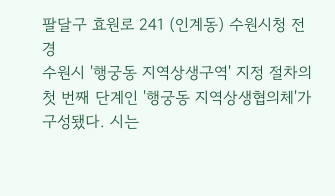팔달구 효원로 241 (인계동) 수원시청 전경
수원시 '행궁동 지역상생구역' 지정 절차의 첫 번째 단계인 '행궁동 지역상생협의체'가 구성됐다. 시는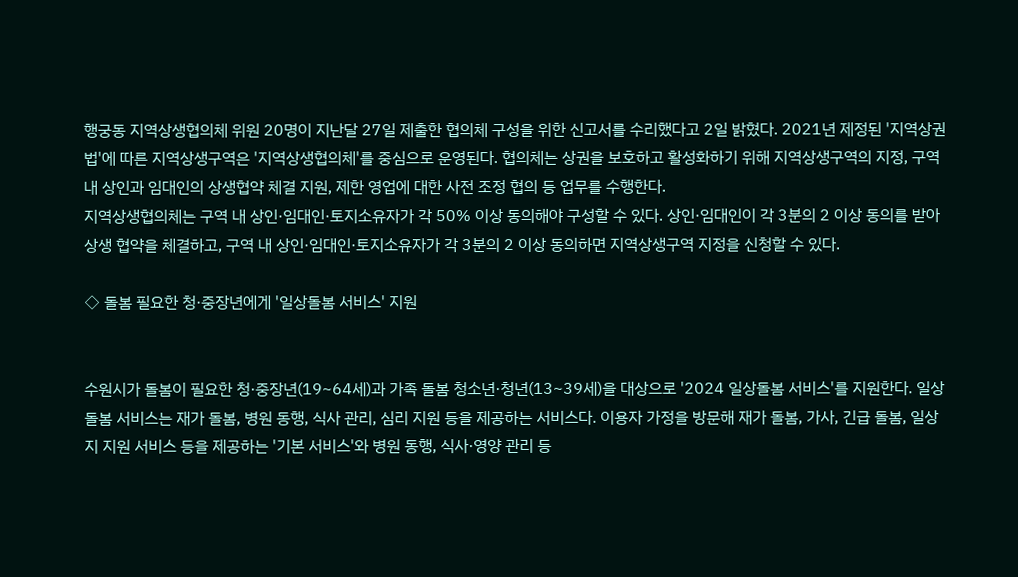행궁동 지역상생협의체 위원 20명이 지난달 27일 제출한 협의체 구성을 위한 신고서를 수리했다고 2일 밝혔다. 2021년 제정된 '지역상권법'에 따른 지역상생구역은 '지역상생협의체'를 중심으로 운영된다. 협의체는 상권을 보호하고 활성화하기 위해 지역상생구역의 지정, 구역 내 상인과 임대인의 상생협약 체결 지원, 제한 영업에 대한 사전 조정 협의 등 업무를 수행한다.
지역상생협의체는 구역 내 상인·임대인·토지소유자가 각 50% 이상 동의해야 구성할 수 있다. 상인·임대인이 각 3분의 2 이상 동의를 받아 상생 협약을 체결하고, 구역 내 상인·임대인·토지소유자가 각 3분의 2 이상 동의하면 지역상생구역 지정을 신청할 수 있다.

◇ 돌봄 필요한 청·중장년에게 '일상돌봄 서비스' 지원


수원시가 돌봄이 필요한 청·중장년(19~64세)과 가족 돌봄 청소년·청년(13~39세)을 대상으로 '2024 일상돌봄 서비스'를 지원한다. 일상돌봄 서비스는 재가 돌봄, 병원 동행, 식사 관리, 심리 지원 등을 제공하는 서비스다. 이용자 가정을 방문해 재가 돌봄, 가사, 긴급 돌봄, 일상지 지원 서비스 등을 제공하는 '기본 서비스'와 병원 동행, 식사·영양 관리 등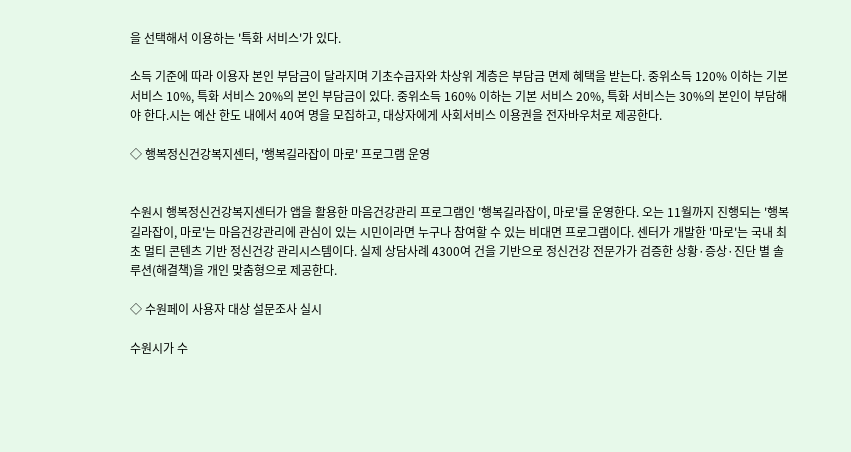을 선택해서 이용하는 '특화 서비스'가 있다.

소득 기준에 따라 이용자 본인 부담금이 달라지며 기초수급자와 차상위 계층은 부담금 면제 혜택을 받는다. 중위소득 120% 이하는 기본 서비스 10%, 특화 서비스 20%의 본인 부담금이 있다. 중위소득 160% 이하는 기본 서비스 20%, 특화 서비스는 30%의 본인이 부담해야 한다.시는 예산 한도 내에서 40여 명을 모집하고, 대상자에게 사회서비스 이용권을 전자바우처로 제공한다.

◇ 행복정신건강복지센터, '행복길라잡이 마로' 프로그램 운영


수원시 행복정신건강복지센터가 앱을 활용한 마음건강관리 프로그램인 '행복길라잡이, 마로'를 운영한다. 오는 11월까지 진행되는 '행복길라잡이, 마로'는 마음건강관리에 관심이 있는 시민이라면 누구나 참여할 수 있는 비대면 프로그램이다. 센터가 개발한 '마로'는 국내 최초 멀티 콘텐츠 기반 정신건강 관리시스템이다. 실제 상담사례 4300여 건을 기반으로 정신건강 전문가가 검증한 상황·증상·진단 별 솔루션(해결책)을 개인 맞춤형으로 제공한다.

◇ 수원페이 사용자 대상 설문조사 실시

수원시가 수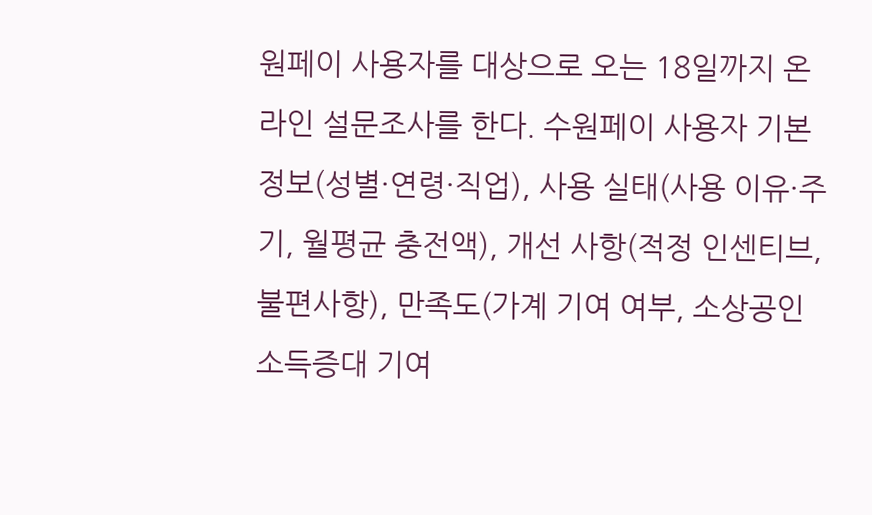원페이 사용자를 대상으로 오는 18일까지 온라인 설문조사를 한다. 수원페이 사용자 기본 정보(성별·연령·직업), 사용 실태(사용 이유·주기, 월평균 충전액), 개선 사항(적정 인센티브, 불편사항), 만족도(가계 기여 여부, 소상공인 소득증대 기여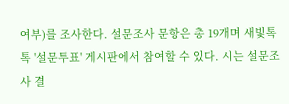여부)를 조사한다. 설문조사 문항은 총 19개며 새빛톡톡 '설문투표' 게시판에서 참여할 수 있다. 시는 설문조사 결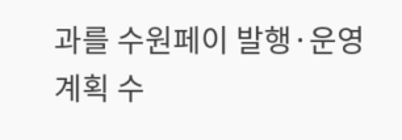과를 수원페이 발행·운영 계획 수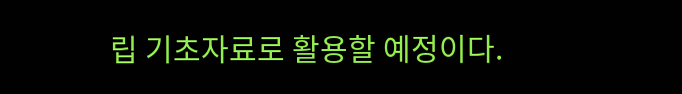립 기초자료로 활용할 예정이다.